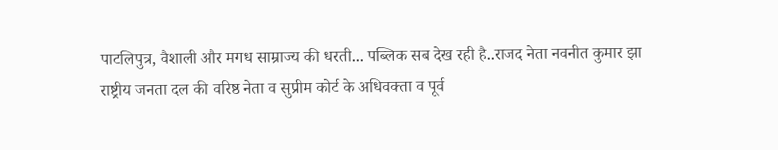पाटलिपुत्र, वैशाली और मगध साम्राज्य की धरती... पब्लिक सब देख रही है..राजद नेता नवनीत कुमार झा
राष्ट्रीय जनता दल की वरिष्ठ नेता व सुप्रीम कोर्ट के अधिवक्ता व पूर्व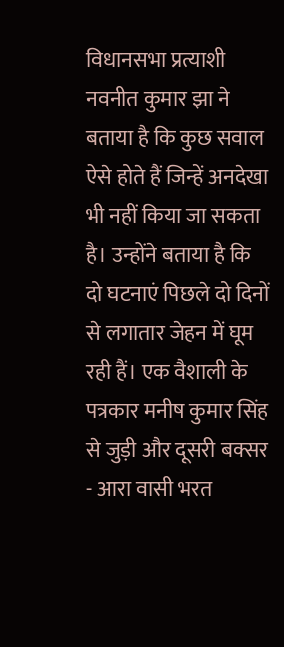विधानसभा प्रत्याशी नवनीत कुमार झा ने बताया है कि कुछ सवाल ऐसे होते हैं जिन्हें अनदेखा भी नहीं किया जा सकता है। उन्होंने बताया है कि दो घटनाएं पिछले दो दिनों से लगातार जेहन में घूम रही हैं। एक वैशाली के पत्रकार मनीष कुमार सिंह से जुड़ी और दूसरी बक्सर - आरा वासी भरत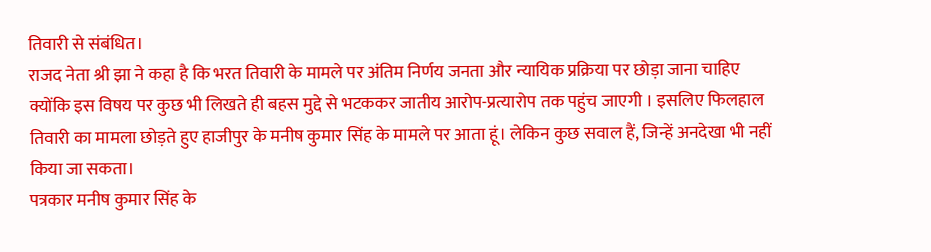तिवारी से संबंधित।
राजद नेता श्री झा ने कहा है कि भरत तिवारी के मामले पर अंतिम निर्णय जनता और न्यायिक प्रक्रिया पर छोड़ा जाना चाहिए क्योंकि इस विषय पर कुछ भी लिखते ही बहस मुद्दे से भटककर जातीय आरोप-प्रत्यारोप तक पहुंच जाएगी । इसलिए फिलहाल तिवारी का मामला छोड़ते हुए हाजीपुर के मनीष कुमार सिंह के मामले पर आता हूं। लेकिन कुछ सवाल हैं, जिन्हें अनदेखा भी नहीं किया जा सकता।
पत्रकार मनीष कुमार सिंह के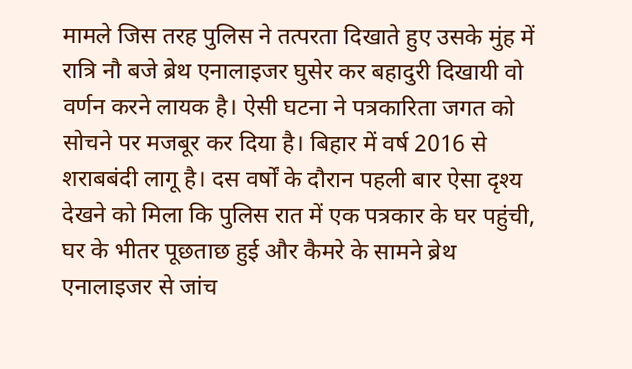मामले जिस तरह पुलिस ने तत्परता दिखाते हुए उसके मुंह में रात्रि नौ बजे ब्रेथ एनालाइजर घुसेर कर बहादुरी दिखायी वो वर्णन करने लायक है। ऐसी घटना ने पत्रकारिता जगत को सोचने पर मजबूर कर दिया है। बिहार में वर्ष 2016 से शराबबंदी लागू है। दस वर्षों के दौरान पहली बार ऐसा दृश्य देखने को मिला कि पुलिस रात में एक पत्रकार के घर पहुंची, घर के भीतर पूछताछ हुई और कैमरे के सामने ब्रेथ एनालाइजर से जांच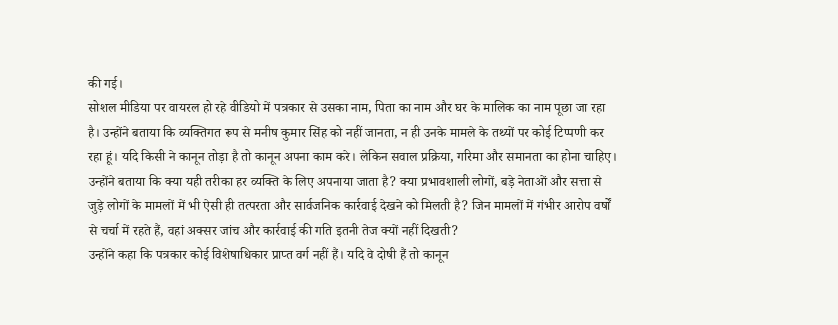की गई।
सोशल मीडिया पर वायरल हो रहे वीडियो में पत्रकार से उसका नाम, पिता का नाम और घर के मालिक का नाम पूछा जा रहा है। उन्होंने बताया कि व्यक्तिगत रूप से मनीष कुमार सिंह को नहीं जानता, न ही उनके मामले के तथ्यों पर कोई टिप्पणी कर रहा हूं। यदि किसी ने कानून तोड़ा है तो कानून अपना काम करे। लेकिन सवाल प्रक्रिया, गरिमा और समानता का होना चाहिए।
उन्होंने बताया कि क्या यही तरीका हर व्यक्ति के लिए अपनाया जाता है? क्या प्रभावशाली लोगों, बड़े नेताओं और सत्ता से जुड़े लोगों के मामलों में भी ऐसी ही तत्परता और सार्वजनिक कार्रवाई देखने को मिलती है? जिन मामलों में गंभीर आरोप वर्षों से चर्चा में रहते हैं, वहां अक्सर जांच और कार्रवाई की गति इतनी तेज क्यों नहीं दिखती?
उन्होंने कहा कि पत्रकार कोई विशेषाधिकार प्राप्त वर्ग नहीं हैं। यदि वे दोषी हैं तो कानून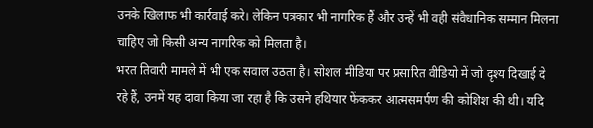उनके खिलाफ भी कार्रवाई करे। लेकिन पत्रकार भी नागरिक हैं और उन्हें भी वही संवैधानिक सम्मान मिलना चाहिए जो किसी अन्य नागरिक को मिलता है।
भरत तिवारी मामले में भी एक सवाल उठता है। सोशल मीडिया पर प्रसारित वीडियो में जो दृश्य दिखाई दे रहे हैं, उनमें यह दावा किया जा रहा है कि उसने हथियार फेंककर आत्मसमर्पण की कोशिश की थी। यदि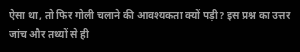ऐसा था, तो फिर गोली चलाने की आवश्यकता क्यों पड़ी? इस प्रश्न का उत्तर जांच और तथ्यों से ही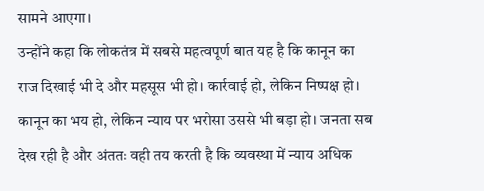सामने आएगा।
उन्होंने कहा कि लोकतंत्र में सबसे महत्वपूर्ण बात यह है कि कानून का राज दिखाई भी दे और महसूस भी हो। कार्रवाई हो, लेकिन निष्पक्ष हो। कानून का भय हो, लेकिन न्याय पर भरोसा उससे भी बड़ा हो। जनता सब देख रही है और अंततः वही तय करती है कि व्यवस्था में न्याय अधिक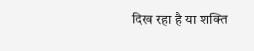दिख रहा है या शक्ति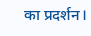का प्रदर्शन।